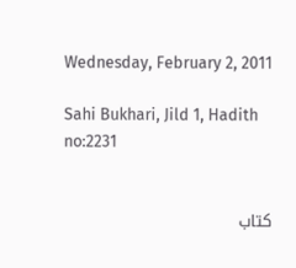Wednesday, February 2, 2011

Sahi Bukhari, Jild 1, Hadith no:2231


کتاب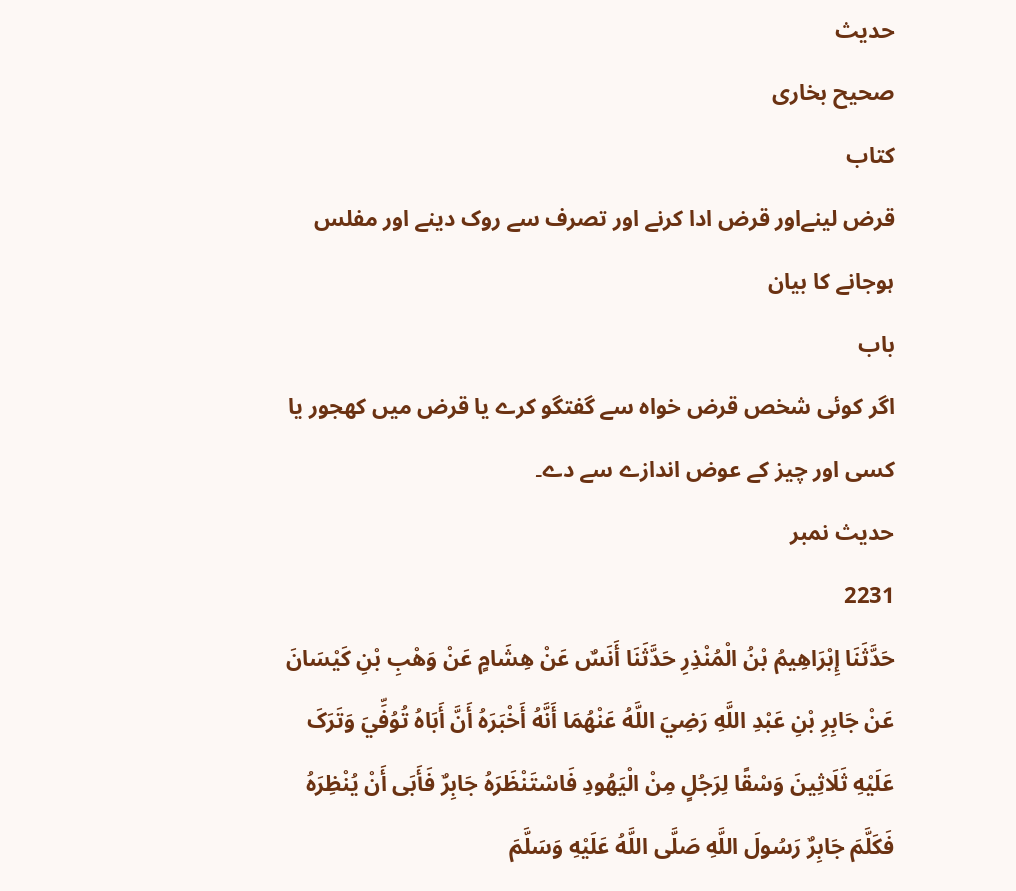حدیث
صحیح بخاری
کتاب
قرض لینےاور قرض ادا کرنے اور تصرف سے روک دینے اور مفلس ہوجانے کا بیان
باب
اگر کوئی شخص قرض خواہ سے گفتگو کرے یا قرض میں کھجور یا کسی اور چیز کے عوض اندازے سے دے۔
حدیث نمبر
2231
حَدَّثَنَا إِبْرَاهِيمُ بْنُ الْمُنْذِرِ حَدَّثَنَا أَنَسٌ عَنْ هِشَامٍ عَنْ وَهْبِ بْنِ کَيْسَانَ عَنْ جَابِرِ بْنِ عَبْدِ اللَّهِ رَضِيَ اللَّهُ عَنْهُمَا أَنَّهُ أَخْبَرَهُ أَنَّ أَبَاهُ تُوُفِّيَ وَتَرَکَ عَلَيْهِ ثَلَاثِينَ وَسْقًا لِرَجُلٍ مِنْ الْيَهُودِ فَاسْتَنْظَرَهُ جَابِرٌ فَأَبَی أَنْ يُنْظِرَهُ فَکَلَّمَ جَابِرٌ رَسُولَ اللَّهِ صَلَّی اللَّهُ عَلَيْهِ وَسَلَّمَ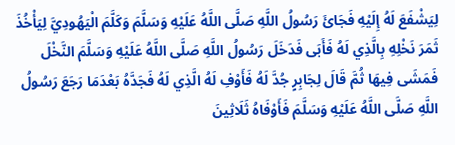لِيَشْفَعَ لَهُ إِلَيْهِ فَجَائَ رَسُولُ اللَّهِ صَلَّی اللَّهُ عَلَيْهِ وَسَلَّمَ وَکَلَّمَ الْيَهُودِيَّ لِيَأْخُذَ ثَمَرَ نَخْلِهِ بِالَّذِي لَهُ فَأَبَی فَدَخَلَ رَسُولُ اللَّهِ صَلَّی اللَّهُ عَلَيْهِ وَسَلَّمَ النَّخْلَ فَمَشَی فِيهَا ثُمَّ قَالَ لِجَابِرٍ جُدَّ لَهُ فَأَوْفِ لَهُ الَّذِي لَهُ فَجَدَّهُ بَعْدَمَا رَجَعَ رَسُولُ اللَّهِ صَلَّی اللَّهُ عَلَيْهِ وَسَلَّمَ فَأَوْفَاهُ ثَلَاثِينَ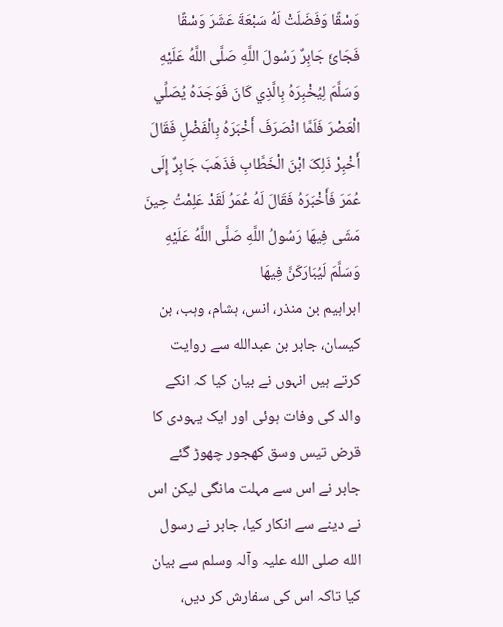وَسْقًا وَفَضَلَتْ لَهُ سَبْعَةَ عَشَرَ وَسْقًا فَجَائَ جَابِرٌ رَسُولَ اللَّهِ صَلَّی اللَّهُ عَلَيْهِ وَسَلَّمَ لِيُخْبِرَهُ بِالَّذِي کَانَ فَوَجَدَهُ يُصَلِّي الْعَصْرَ فَلَمَّا انْصَرَفَ أَخْبَرَهُ بِالْفَضْلِ فَقَالَ أَخْبِرْ ذَلِکَ ابْنَ الْخَطَّابِ فَذَهَبَ جَابِرٌ إِلَی عُمَرَ فَأَخْبَرَهُ فَقَالَ لَهُ عُمَرُ لَقَدْ عَلِمْتُ حِينَ مَشَی فِيهَا رَسُولُ اللَّهِ صَلَّی اللَّهُ عَلَيْهِ وَسَلَّمَ لَيُبَارَکَنَّ فِيهَا
ابراہیم بن منذر، انس، ہشام، وہب، بن کیسان، جابر بن عبدالله سے روایت کرتے ہیں انہوں نے بیان کیا کہ انکے والد کی وفات ہوئی اور ایک یہودی کا قرض تیس وسق کھجور چھوڑ گئے جابر نے اس سے مہلت مانگی لیکن اس نے دینے سے انکار کیا، جابر نے رسول الله صلی الله علیہ وآلہ وسلم سے بیان کیا تاکہ اس کی سفارش کر دیں،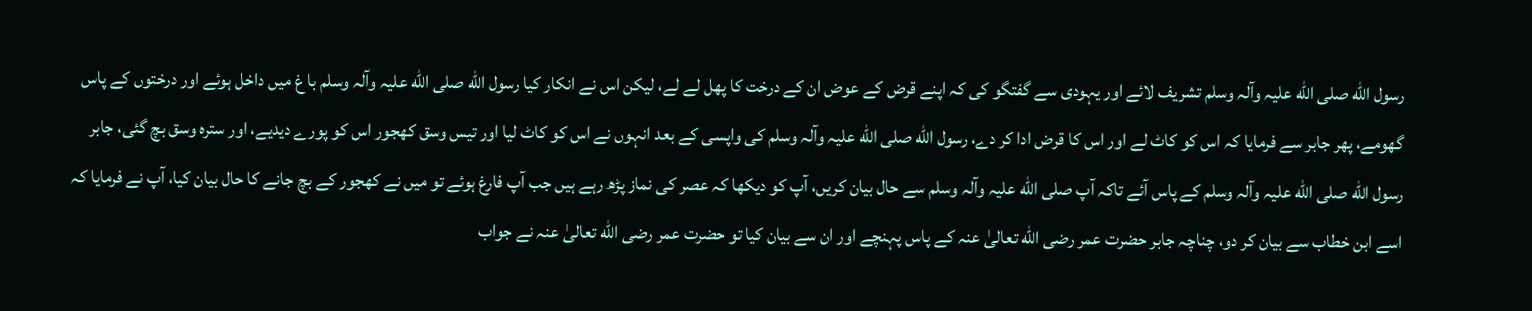رسول الله صلی الله علیہ وآلہ وسلم تشریف لائے اور یہودی سے گفتگو کی کہ اپنے قرض کے عوض ان کے درخت کا پھل لے لے، لیکن اس نے انکار کیا رسول الله صلی الله علیہ وآلہ وسلم با غ میں داخل ہوئے اور درختوں کے پاس گھومے، پھر جابر سے فرمایا کہ اس کو کاٹ لے اور اس کا قرض ادا کر دے، رسول الله صلی الله علیہ وآلہ وسلم کی واپسی کے بعد انہوں نے اس کو کاٹ لیا اور تیس وسق کھجور اس کو پورے دیدیے، اور سترہ وسق بچ گئی، جابر رسول الله صلی الله علیہ وآلہ وسلم کے پاس آئے تاکہ آپ صلی الله علیہ وآلہ وسلم سے حال بیان کریں، آپ کو دیکھا کہ عصر کی نماز پڑھ رہے ہیں جب آپ فارغ ہوئے تو میں نے کھجور کے بچ جانے کا حال بیان کیا، آپ نے فرمایا کہ اسے ابن خطاب سے بیان کر دو، چناچہ جابر حضرت عمر رضی الله تعالیٰ عنہ کے پاس پہنچے اور ان سے بیان کیا تو حضرت عمر رضی الله تعالیٰ عنہ نے جواب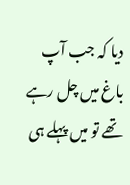دیا کہ جب آپ باغ میں چل رہے تھے تو میں پہلے ہی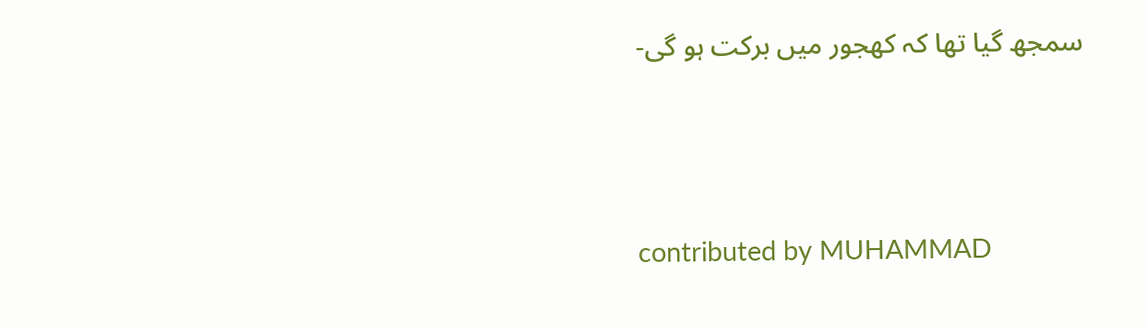سمجھ گیا تھا کہ کھجور میں برکت ہو گی-



contributed by MUHAMMAD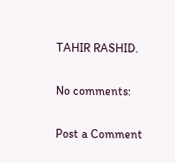TAHIR RASHID.

No comments:

Post a Comment